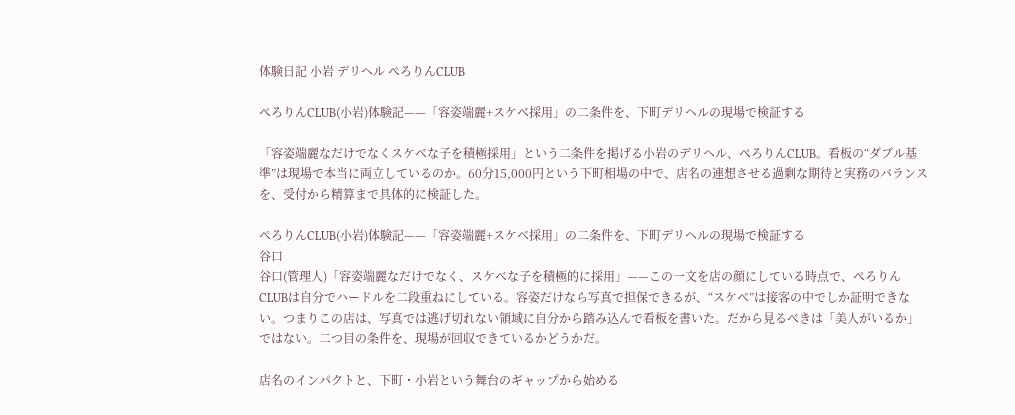体験日記 小岩 デリヘル ぺろりんCLUB

ぺろりんCLUB(小岩)体験記——「容姿端麗+スケベ採用」の二条件を、下町デリヘルの現場で検証する

「容姿端麗なだけでなくスケベな子を積極採用」という二条件を掲げる小岩のデリヘル、ぺろりんCLUB。看板の“ダブル基準”は現場で本当に両立しているのか。60分15,000円という下町相場の中で、店名の連想させる過剰な期待と実務のバランスを、受付から精算まで具体的に検証した。

ぺろりんCLUB(小岩)体験記——「容姿端麗+スケベ採用」の二条件を、下町デリヘルの現場で検証する
谷口
谷口(管理人)「容姿端麗なだけでなく、スケベな子を積極的に採用」——この一文を店の顔にしている時点で、ぺろりんCLUBは自分でハードルを二段重ねにしている。容姿だけなら写真で担保できるが、“スケベ”は接客の中でしか証明できない。つまりこの店は、写真では逃げ切れない領域に自分から踏み込んで看板を書いた。だから見るべきは「美人がいるか」ではない。二つ目の条件を、現場が回収できているかどうかだ。

店名のインパクトと、下町・小岩という舞台のギャップから始める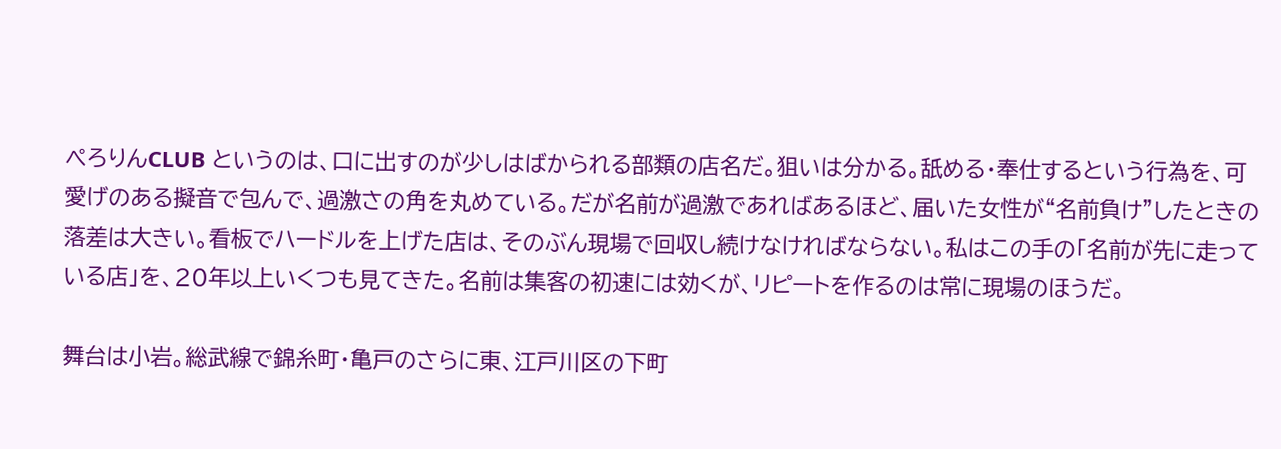ぺろりんCLUB というのは、口に出すのが少しはばかられる部類の店名だ。狙いは分かる。舐める・奉仕するという行為を、可愛げのある擬音で包んで、過激さの角を丸めている。だが名前が過激であればあるほど、届いた女性が“名前負け”したときの落差は大きい。看板でハードルを上げた店は、そのぶん現場で回収し続けなければならない。私はこの手の「名前が先に走っている店」を、20年以上いくつも見てきた。名前は集客の初速には効くが、リピートを作るのは常に現場のほうだ。

舞台は小岩。総武線で錦糸町・亀戸のさらに東、江戸川区の下町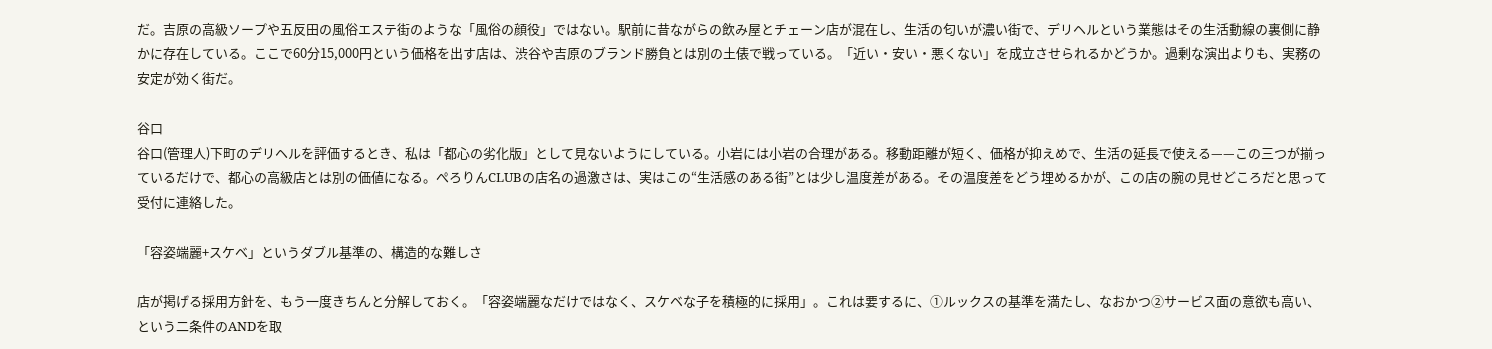だ。吉原の高級ソープや五反田の風俗エステ街のような「風俗の顔役」ではない。駅前に昔ながらの飲み屋とチェーン店が混在し、生活の匂いが濃い街で、デリヘルという業態はその生活動線の裏側に静かに存在している。ここで60分15,000円という価格を出す店は、渋谷や吉原のブランド勝負とは別の土俵で戦っている。「近い・安い・悪くない」を成立させられるかどうか。過剰な演出よりも、実務の安定が効く街だ。

谷口
谷口(管理人)下町のデリヘルを評価するとき、私は「都心の劣化版」として見ないようにしている。小岩には小岩の合理がある。移動距離が短く、価格が抑えめで、生活の延長で使える——この三つが揃っているだけで、都心の高級店とは別の価値になる。ぺろりんCLUBの店名の過激さは、実はこの“生活感のある街”とは少し温度差がある。その温度差をどう埋めるかが、この店の腕の見せどころだと思って受付に連絡した。

「容姿端麗+スケベ」というダブル基準の、構造的な難しさ

店が掲げる採用方針を、もう一度きちんと分解しておく。「容姿端麗なだけではなく、スケベな子を積極的に採用」。これは要するに、①ルックスの基準を満たし、なおかつ②サービス面の意欲も高い、という二条件のANDを取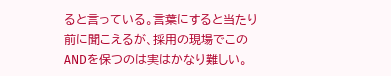ると言っている。言葉にすると当たり前に聞こえるが、採用の現場でこのANDを保つのは実はかなり難しい。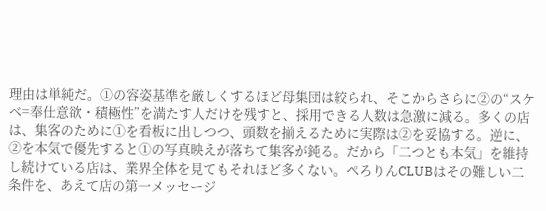理由は単純だ。①の容姿基準を厳しくするほど母集団は絞られ、そこからさらに②の“スケベ=奉仕意欲・積極性”を満たす人だけを残すと、採用できる人数は急激に減る。多くの店は、集客のために①を看板に出しつつ、頭数を揃えるために実際は②を妥協する。逆に、②を本気で優先すると①の写真映えが落ちて集客が鈍る。だから「二つとも本気」を維持し続けている店は、業界全体を見てもそれほど多くない。ぺろりんCLUBはその難しい二条件を、あえて店の第一メッセージ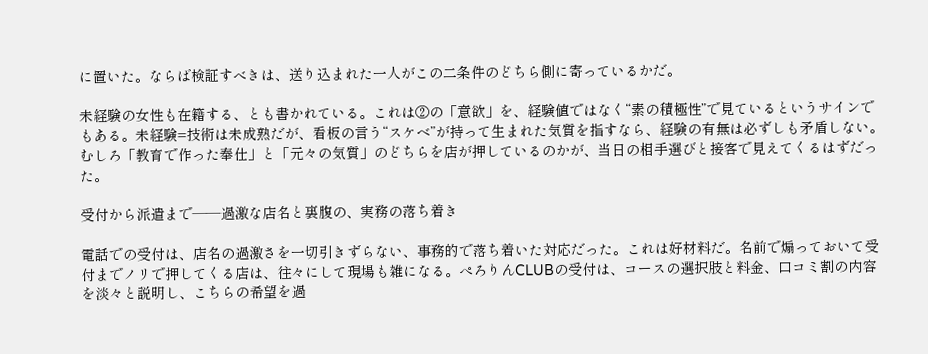に置いた。ならば検証すべきは、送り込まれた一人がこの二条件のどちら側に寄っているかだ。

未経験の女性も在籍する、とも書かれている。これは②の「意欲」を、経験値ではなく“素の積極性”で見ているというサインでもある。未経験=技術は未成熟だが、看板の言う“スケベ”が持って生まれた気質を指すなら、経験の有無は必ずしも矛盾しない。むしろ「教育で作った奉仕」と「元々の気質」のどちらを店が押しているのかが、当日の相手選びと接客で見えてくるはずだった。

受付から派遣まで——過激な店名と裏腹の、実務の落ち着き

電話での受付は、店名の過激さを一切引きずらない、事務的で落ち着いた対応だった。これは好材料だ。名前で煽っておいて受付までノリで押してくる店は、往々にして現場も雑になる。ぺろりんCLUBの受付は、コースの選択肢と料金、口コミ割の内容を淡々と説明し、こちらの希望を過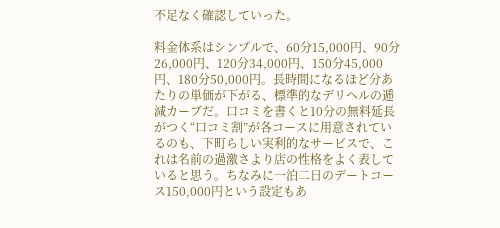不足なく確認していった。

料金体系はシンプルで、60分15,000円、90分26,000円、120分34,000円、150分45,000円、180分50,000円。長時間になるほど分あたりの単価が下がる、標準的なデリヘルの逓減カーブだ。口コミを書くと10分の無料延長がつく“口コミ割”が各コースに用意されているのも、下町らしい実利的なサービスで、これは名前の過激さより店の性格をよく表していると思う。ちなみに一泊二日のデートコース150,000円という設定もあ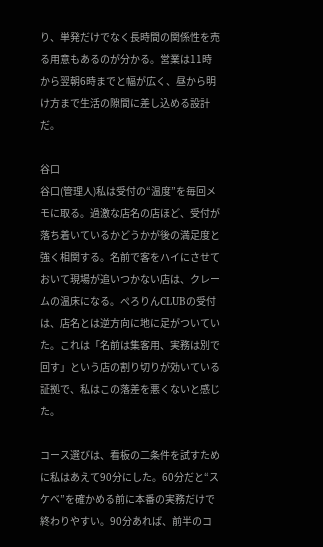り、単発だけでなく長時間の関係性を売る用意もあるのが分かる。営業は11時から翌朝6時までと幅が広く、昼から明け方まで生活の隙間に差し込める設計だ。

谷口
谷口(管理人)私は受付の“温度”を毎回メモに取る。過激な店名の店ほど、受付が落ち着いているかどうかが後の満足度と強く相関する。名前で客をハイにさせておいて現場が追いつかない店は、クレームの温床になる。ぺろりんCLUBの受付は、店名とは逆方向に地に足がついていた。これは「名前は集客用、実務は別で回す」という店の割り切りが効いている証拠で、私はこの落差を悪くないと感じた。

コース選びは、看板の二条件を試すために私はあえて90分にした。60分だと“スケベ”を確かめる前に本番の実務だけで終わりやすい。90分あれば、前半のコ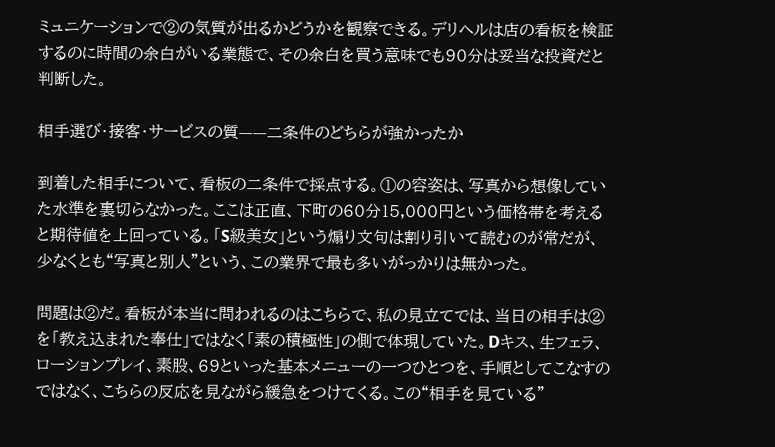ミュニケーションで②の気質が出るかどうかを観察できる。デリヘルは店の看板を検証するのに時間の余白がいる業態で、その余白を買う意味でも90分は妥当な投資だと判断した。

相手選び・接客・サービスの質——二条件のどちらが強かったか

到着した相手について、看板の二条件で採点する。①の容姿は、写真から想像していた水準を裏切らなかった。ここは正直、下町の60分15,000円という価格帯を考えると期待値を上回っている。「S級美女」という煽り文句は割り引いて読むのが常だが、少なくとも“写真と別人”という、この業界で最も多いがっかりは無かった。

問題は②だ。看板が本当に問われるのはこちらで、私の見立てでは、当日の相手は②を「教え込まれた奉仕」ではなく「素の積極性」の側で体現していた。Dキス、生フェラ、ローションプレイ、素股、69といった基本メニューの一つひとつを、手順としてこなすのではなく、こちらの反応を見ながら緩急をつけてくる。この“相手を見ている”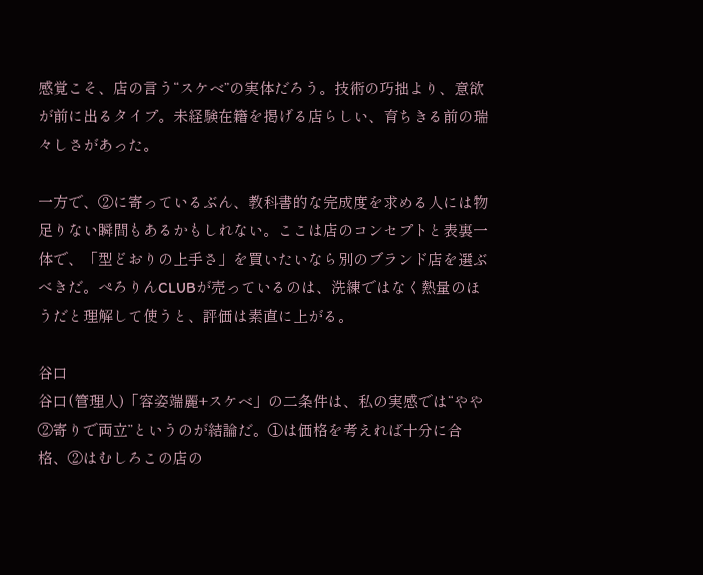感覚こそ、店の言う“スケベ”の実体だろう。技術の巧拙より、意欲が前に出るタイプ。未経験在籍を掲げる店らしい、育ちきる前の瑞々しさがあった。

一方で、②に寄っているぶん、教科書的な完成度を求める人には物足りない瞬間もあるかもしれない。ここは店のコンセプトと表裏一体で、「型どおりの上手さ」を買いたいなら別のブランド店を選ぶべきだ。ぺろりんCLUBが売っているのは、洗練ではなく熱量のほうだと理解して使うと、評価は素直に上がる。

谷口
谷口(管理人)「容姿端麗+スケベ」の二条件は、私の実感では“やや②寄りで両立”というのが結論だ。①は価格を考えれば十分に合格、②はむしろこの店の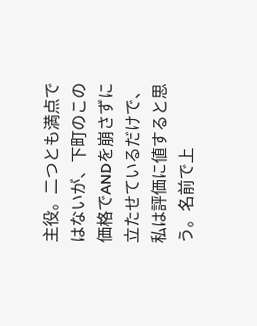主役。二つとも満点ではないが、下町のこの価格でANDを崩さずに立たせているだけで、私は評価に値すると思う。名前で上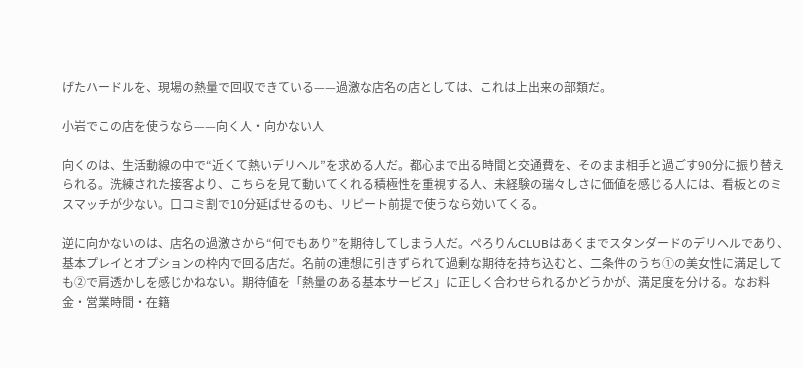げたハードルを、現場の熱量で回収できている——過激な店名の店としては、これは上出来の部類だ。

小岩でこの店を使うなら——向く人・向かない人

向くのは、生活動線の中で“近くて熱いデリヘル”を求める人だ。都心まで出る時間と交通費を、そのまま相手と過ごす90分に振り替えられる。洗練された接客より、こちらを見て動いてくれる積極性を重視する人、未経験の瑞々しさに価値を感じる人には、看板とのミスマッチが少ない。口コミ割で10分延ばせるのも、リピート前提で使うなら効いてくる。

逆に向かないのは、店名の過激さから“何でもあり”を期待してしまう人だ。ぺろりんCLUBはあくまでスタンダードのデリヘルであり、基本プレイとオプションの枠内で回る店だ。名前の連想に引きずられて過剰な期待を持ち込むと、二条件のうち①の美女性に満足しても②で肩透かしを感じかねない。期待値を「熱量のある基本サービス」に正しく合わせられるかどうかが、満足度を分ける。なお料金・営業時間・在籍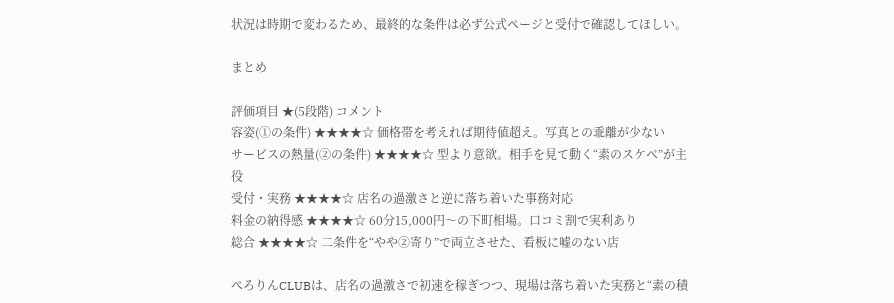状況は時期で変わるため、最終的な条件は必ず公式ページと受付で確認してほしい。

まとめ

評価項目 ★(5段階) コメント
容姿(①の条件) ★★★★☆ 価格帯を考えれば期待値超え。写真との乖離が少ない
サービスの熱量(②の条件) ★★★★☆ 型より意欲。相手を見て動く“素のスケベ”が主役
受付・実務 ★★★★☆ 店名の過激さと逆に落ち着いた事務対応
料金の納得感 ★★★★☆ 60分15,000円〜の下町相場。口コミ割で実利あり
総合 ★★★★☆ 二条件を“やや②寄り”で両立させた、看板に嘘のない店

ぺろりんCLUBは、店名の過激さで初速を稼ぎつつ、現場は落ち着いた実務と“素の積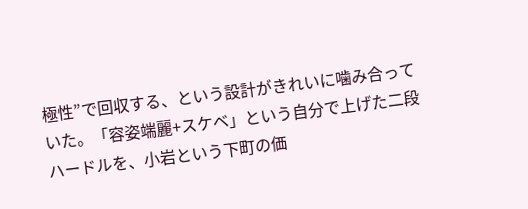極性”で回収する、という設計がきれいに噛み合っていた。「容姿端麗+スケベ」という自分で上げた二段ハードルを、小岩という下町の価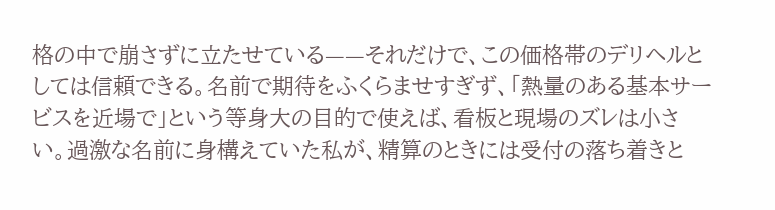格の中で崩さずに立たせている——それだけで、この価格帯のデリヘルとしては信頼できる。名前で期待をふくらませすぎず、「熱量のある基本サービスを近場で」という等身大の目的で使えば、看板と現場のズレは小さい。過激な名前に身構えていた私が、精算のときには受付の落ち着きと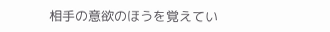相手の意欲のほうを覚えてい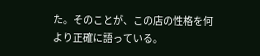た。そのことが、この店の性格を何より正確に語っている。